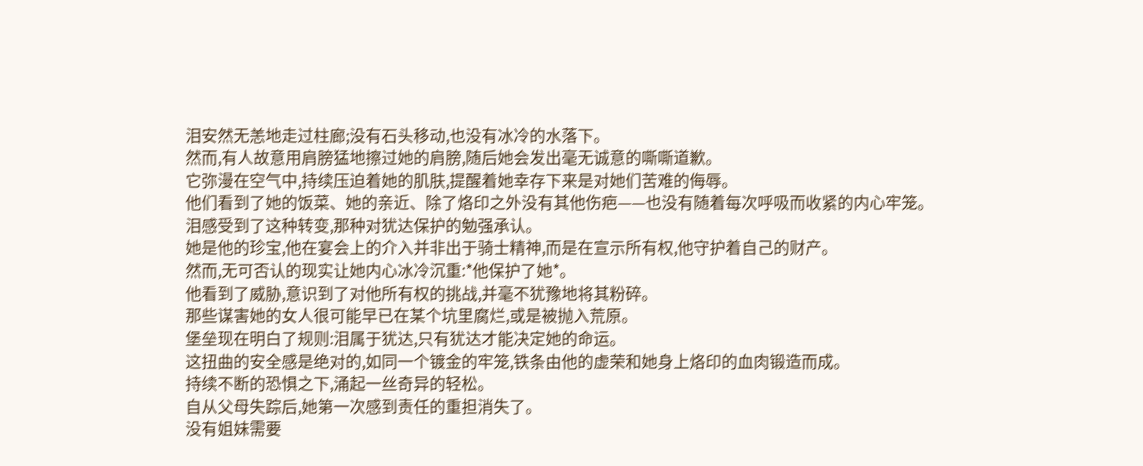泪安然无恙地走过柱廊;没有石头移动,也没有冰冷的水落下。
然而,有人故意用肩膀猛地擦过她的肩膀,随后她会发出毫无诚意的嘶嘶道歉。
它弥漫在空气中,持续压迫着她的肌肤,提醒着她幸存下来是对她们苦难的侮辱。
他们看到了她的饭菜、她的亲近、除了烙印之外没有其他伤疤——也没有随着每次呼吸而收紧的内心牢笼。
泪感受到了这种转变,那种对犹达保护的勉强承认。
她是他的珍宝,他在宴会上的介入并非出于骑士精神,而是在宣示所有权,他守护着自己的财产。
然而,无可否认的现实让她内心冰冷沉重:*他保护了她*。
他看到了威胁,意识到了对他所有权的挑战,并毫不犹豫地将其粉碎。
那些谋害她的女人很可能早已在某个坑里腐烂,或是被抛入荒原。
堡垒现在明白了规则:泪属于犹达,只有犹达才能决定她的命运。
这扭曲的安全感是绝对的,如同一个镀金的牢笼,铁条由他的虚荣和她身上烙印的血肉锻造而成。
持续不断的恐惧之下,涌起一丝奇异的轻松。
自从父母失踪后,她第一次感到责任的重担消失了。
没有姐妹需要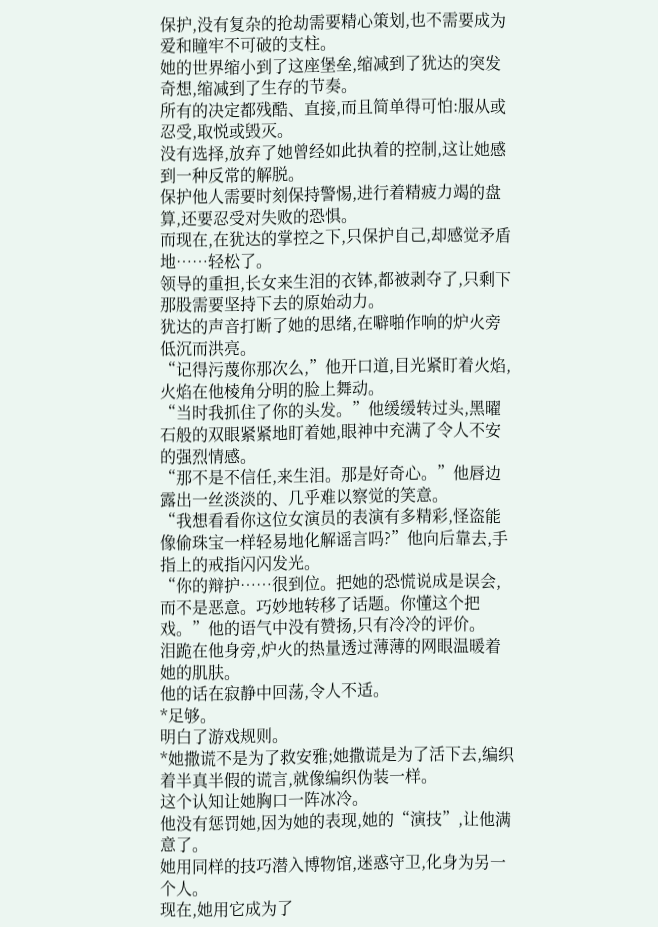保护,没有复杂的抢劫需要精心策划,也不需要成为爱和瞳牢不可破的支柱。
她的世界缩小到了这座堡垒,缩减到了犹达的突发奇想,缩减到了生存的节奏。
所有的决定都残酷、直接,而且简单得可怕:服从或忍受,取悦或毁灭。
没有选择,放弃了她曾经如此执着的控制,这让她感到一种反常的解脱。
保护他人需要时刻保持警惕,进行着精疲力竭的盘算,还要忍受对失败的恐惧。
而现在,在犹达的掌控之下,只保护自己,却感觉矛盾地……轻松了。
领导的重担,长女来生泪的衣钵,都被剥夺了,只剩下那股需要坚持下去的原始动力。
犹达的声音打断了她的思绪,在噼啪作响的炉火旁低沉而洪亮。
“记得污蔑你那次么,”他开口道,目光紧盯着火焰,火焰在他棱角分明的脸上舞动。
“当时我抓住了你的头发。”他缓缓转过头,黑曜石般的双眼紧紧地盯着她,眼神中充满了令人不安的强烈情感。
“那不是不信任,来生泪。那是好奇心。”他唇边露出一丝淡淡的、几乎难以察觉的笑意。
“我想看看你这位女演员的表演有多精彩,怪盗能像偷珠宝一样轻易地化解谣言吗?”他向后靠去,手指上的戒指闪闪发光。
“你的辩护……很到位。把她的恐慌说成是误会,而不是恶意。巧妙地转移了话题。你懂这个把戏。”他的语气中没有赞扬,只有冷冷的评价。
泪跪在他身旁,炉火的热量透过薄薄的网眼温暖着她的肌肤。
他的话在寂静中回荡,令人不适。
*足够。
明白了游戏规则。
*她撒谎不是为了救安雅;她撒谎是为了活下去,编织着半真半假的谎言,就像编织伪装一样。
这个认知让她胸口一阵冰冷。
他没有惩罚她,因为她的表现,她的“演技”,让他满意了。
她用同样的技巧潜入博物馆,迷惑守卫,化身为另一个人。
现在,她用它成为了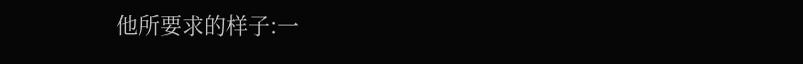他所要求的样子:一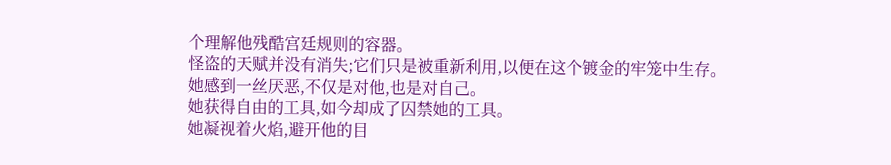个理解他残酷宫廷规则的容器。
怪盗的天赋并没有消失;它们只是被重新利用,以便在这个镀金的牢笼中生存。
她感到一丝厌恶,不仅是对他,也是对自己。
她获得自由的工具,如今却成了囚禁她的工具。
她凝视着火焰,避开他的目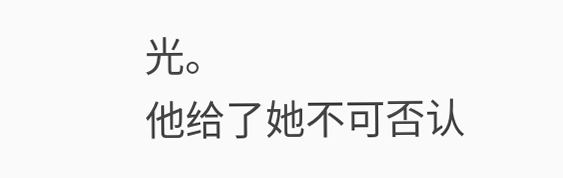光。
他给了她不可否认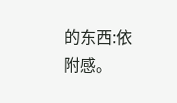的东西:依附感。